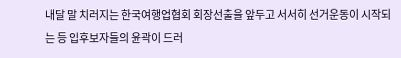내달 말 치러지는 한국여행업협회 회장선출을 앞두고 서서히 선거운동이 시작되는 등 입후보자들의 윤곽이 드러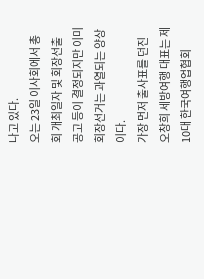나고 있다.
오는 23일 이사회에서 총회 개최일자 및 회장선출 공고 등이 결정되지만 이미 회장선거는 과열되는 양상이다.
가장 먼저 출사표를 던진 오창희 세방여행 대표는 제10대 한국여행업협회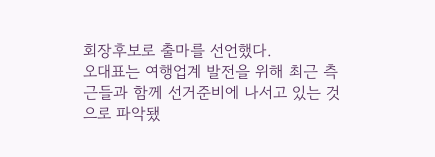회장후보로 출마를 선언했다.
오대표는 여행업계 발전을 위해 최근 측근들과 함께 선거준비에 나서고 있는 것으로 파악됐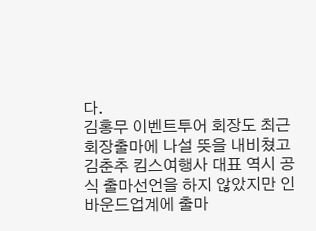다.
김홍무 이벤트투어 회장도 최근 회장출마에 나설 뜻을 내비쳤고 김춘추 킴스여행사 대표 역시 공식 출마선언을 하지 않았지만 인바운드업계에 출마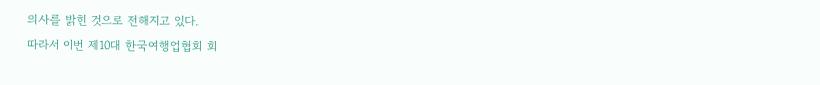의사를 밝힌 것으로 전해지고 있다.
따라서 이번 제10대 한국여행업협회 회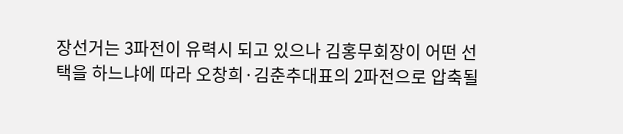장선거는 3파전이 유력시 되고 있으나 김홍무회장이 어떤 선택을 하느냐에 따라 오창희·김춘추대표의 2파전으로 압축될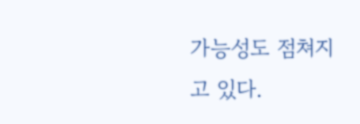가능성도 점쳐지고 있다.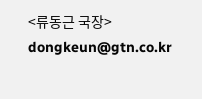<류동근 국장> dongkeun@gtn.co.kr